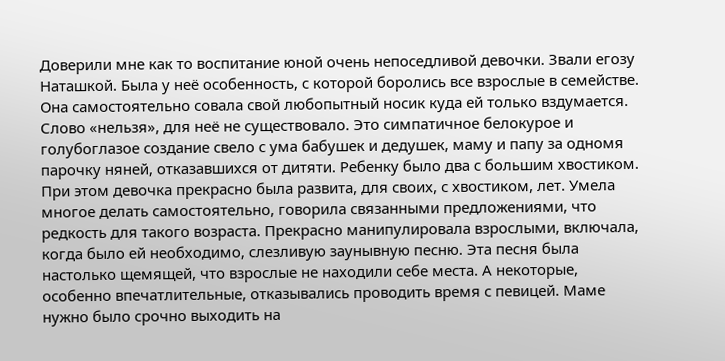Доверили мне как то воспитание юной очень непоседливой девочки. Звали егозу Наташкой. Была у неё особенность, с которой боролись все взрослые в семействе. Она самостоятельно совала свой любопытный носик куда ей только вздумается. Слово «нельзя», для неё не существовало. Это симпатичное белокурое и голубоглазое создание свело с ума бабушек и дедушек, маму и папу за одномя парочку няней, отказавшихся от дитяти. Ребенку было два с большим хвостиком. При этом девочка прекрасно была развита, для своих, с хвостиком, лет. Умела многое делать самостоятельно, говорила связанными предложениями, что редкость для такого возраста. Прекрасно манипулировала взрослыми, включала, когда было ей необходимо, слезливую заунывную песню. Эта песня была настолько щемящей, что взрослые не находили себе места. А некоторые, особенно впечатлительные, отказывались проводить время с певицей. Маме нужно было срочно выходить на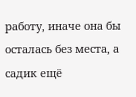работу, иначе она бы осталась без места, а садик ещё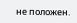не положен.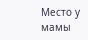Место у мамы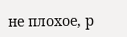не плохое, р